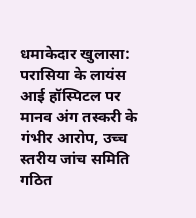धमाकेदार खुलासा: परासिया के लायंस आई हॉस्पिटल पर मानव अंग तस्करी के गंभीर आरोप, उच्च स्तरीय जांच समिति गठित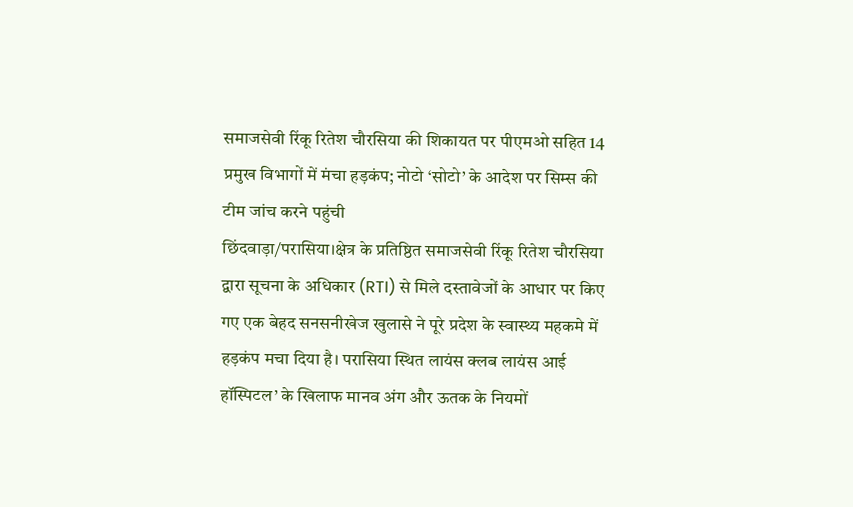समाजसेवी रिंकू रितेश चौरसिया की शिकायत पर पीएमओ सहित 14 प्रमुख विभागों में मंचा हड़कंप; नोटो ‘सोटो’ के आदेश पर सिम्स की टीम जांच करने पहुंची
छिंदवाड़ा/परासिया।क्षेत्र के प्रतिष्ठित समाजसेवी रिंकू रितेश चौरसिया द्वारा सूचना के अधिकार (RTI) से मिले दस्तावेजों के आधार पर किए गए एक बेहद सनसनीखेज खुलासे ने पूरे प्रदेश के स्वास्थ्य महकमे में हड़कंप मचा दिया है। परासिया स्थित लायंस क्लब लायंस आई हॉस्पिटल’ के खिलाफ मानव अंग और ऊतक के नियमों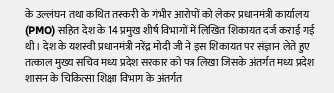के उल्लंघन तथा कथित तस्करी के गंभीर आरोपों को लेकर प्रधानमंत्री कार्यालय (PMO) सहित देश के 14 प्रमुख शीर्ष विभागों में लिखित शिकायत दर्ज कराई गई थी। देश के यशस्वी प्रधानमंत्री नरेंद्र मोदी जी ने इस शिकायत पर संज्ञान लेते हुए तत्काल मुख्य सचिव मध्य प्रदेश सरकार को पत्र लिखा जिसके अंतर्गत मध्य प्रदेश शासन के चिकित्सा शिक्षा विभाग के अंतर्गत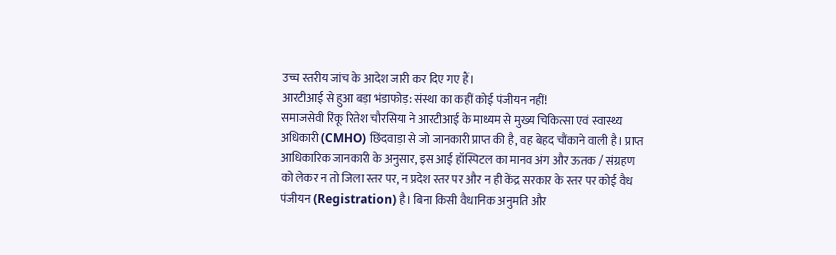उच्च स्तरीय जांच के आदेश जारी कर दिए गए हैं।
आरटीआई से हुआ बड़ा भंडाफोड़: संस्था का कहीं कोई पंजीयन नहीं!
समाजसेवी रिंकू रितेश चौरसिया ने आरटीआई के माध्यम से मुख्य चिकित्सा एवं स्वास्थ्य अधिकारी (CMHO) छिंदवाड़ा से जो जानकारी प्राप्त की है, वह बेहद चौंकाने वाली है। प्राप्त आधिकारिक जानकारी के अनुसार, इस आई हॉस्पिटल का मानव अंग और ऊतक / संग्रहण को लेकर न तो जिला स्तर पर, न प्रदेश स्तर पर और न ही केंद्र सरकार के स्तर पर कोई वैध पंजीयन (Registration) है। बिना किसी वैधानिक अनुमति और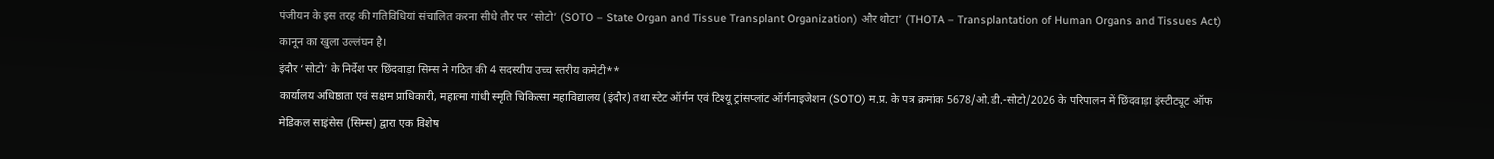पंजीयन के इस तरह की गतिविधियां संचालित करना सीधे तौर पर ‘सोटो’ (SOTO – State Organ and Tissue Transplant Organization) और थोटा’ (THOTA – Transplantation of Human Organs and Tissues Act) कानून का खुला उल्लंघन है।
इंदौर ‘सोटो’ के निर्देश पर छिंदवाड़ा सिम्स ने गठित की 4 सदस्यीय उच्च स्तरीय कमेटी**
कार्यालय अधिष्ठाता एवं सक्षम प्राधिकारी, महात्मा गांधी स्मृति चिकित्सा महाविद्यालय (इंदौर) तथा स्टेट ऑर्गन एवं टिश्यू ट्रांसप्लांट ऑर्गनाइजेशन (SOTO) म.प्र. के पत्र क्रमांक 5678/ओ.डी.-सोटो/2026 के परिपालन में छिंदवाड़ा इंस्टीट्यूट ऑफ मेडिकल साइंसेस (सिम्स) द्वारा एक विशेष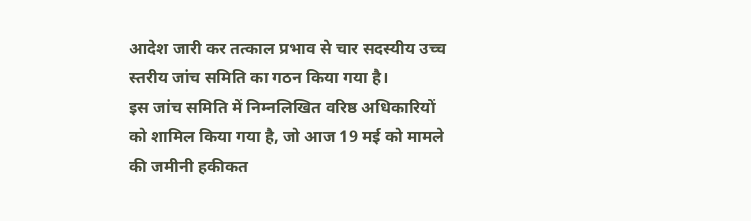आदेश जारी कर तत्काल प्रभाव से चार सदस्यीय उच्च स्तरीय जांच समिति का गठन किया गया है।
इस जांच समिति में निम्नलिखित वरिष्ठ अधिकारियों को शामिल किया गया है, जो आज 19 मई को मामले की जमीनी हकीकत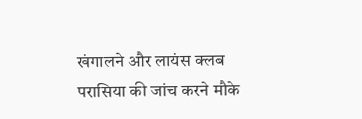खंगालने और लायंस क्लब परासिया की जांच करने मौके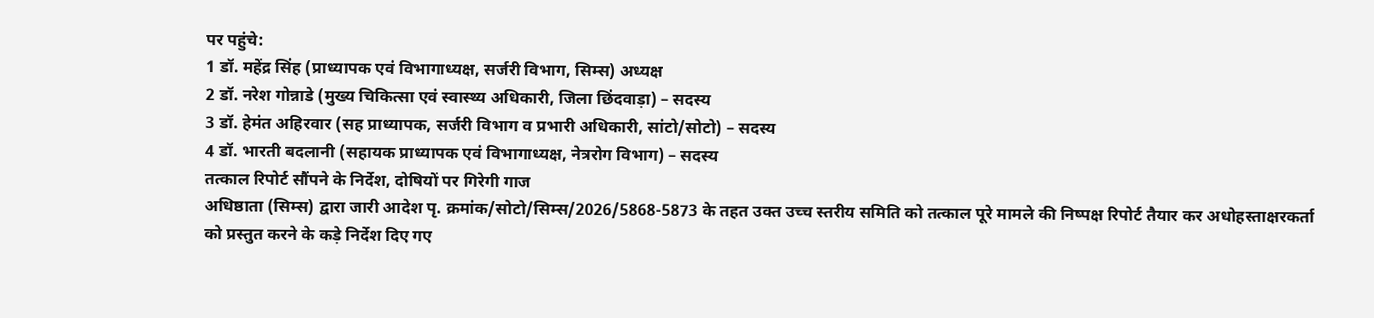पर पहुंचे:
1 डॉ. महेंद्र सिंह (प्राध्यापक एवं विभागाध्यक्ष, सर्जरी विभाग, सिम्स) अध्यक्ष
2 डॉ. नरेश गोन्नाडे (मुख्य चिकित्सा एवं स्वास्थ्य अधिकारी, जिला छिंदवाड़ा) – सदस्य
3 डॉ. हेमंत अहिरवार (सह प्राध्यापक, सर्जरी विभाग व प्रभारी अधिकारी, सांटो/सोटो) – सदस्य
4 डॉ. भारती बदलानी (सहायक प्राध्यापक एवं विभागाध्यक्ष, नेत्ररोग विभाग) – सदस्य
तत्काल रिपोर्ट सौंपने के निर्देश, दोषियों पर गिरेगी गाज
अधिष्ठाता (सिम्स) द्वारा जारी आदेश पृ. क्रमांक/सोटो/सिम्स/2026/5868-5873 के तहत उक्त उच्च स्तरीय समिति को तत्काल पूरे मामले की निष्पक्ष रिपोर्ट तैयार कर अधोहस्ताक्षरकर्ता को प्रस्तुत करने के कड़े निर्देश दिए गए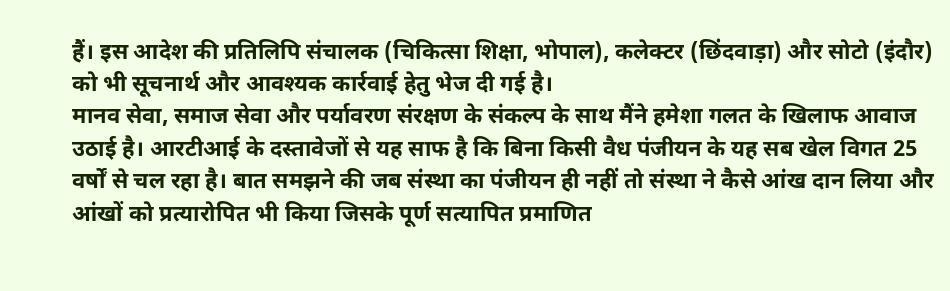हैं। इस आदेश की प्रतिलिपि संचालक (चिकित्सा शिक्षा, भोपाल), कलेक्टर (छिंदवाड़ा) और सोटो (इंदौर) को भी सूचनार्थ और आवश्यक कार्रवाई हेतु भेज दी गई है।
मानव सेवा, समाज सेवा और पर्यावरण संरक्षण के संकल्प के साथ मैंने हमेशा गलत के खिलाफ आवाज उठाई है। आरटीआई के दस्तावेजों से यह साफ है कि बिना किसी वैध पंजीयन के यह सब खेल विगत 25 वर्षों से चल रहा है। बात समझने की जब संस्था का पंजीयन ही नहीं तो संस्था ने कैसे आंख दान लिया और आंखों को प्रत्यारोपित भी किया जिसके पूर्ण सत्यापित प्रमाणित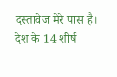दस्तावेज मेरे पास है। देश के 14 शीर्ष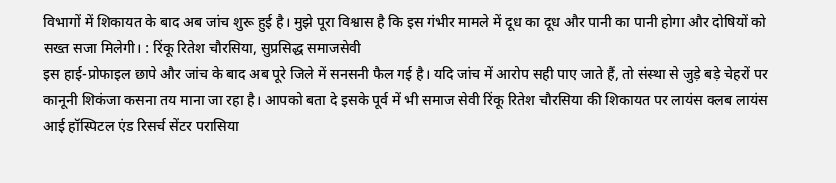विभागों में शिकायत के बाद अब जांच शुरू हुई है। मुझे पूरा विश्वास है कि इस गंभीर मामले में दूध का दूध और पानी का पानी होगा और दोषियों को सख्त सजा मिलेगी। : रिंकू रितेश चौरसिया, सुप्रसिद्ध समाजसेवी
इस हाई-प्रोफाइल छापे और जांच के बाद अब पूरे जिले में सनसनी फैल गई है। यदि जांच में आरोप सही पाए जाते हैं, तो संस्था से जुड़े बड़े चेहरों पर कानूनी शिकंजा कसना तय माना जा रहा है। आपको बता दे इसके पूर्व में भी समाज सेवी रिंकू रितेश चौरसिया की शिकायत पर लायंस क्लब लायंस आई हॉस्पिटल एंड रिसर्च सेंटर परासिया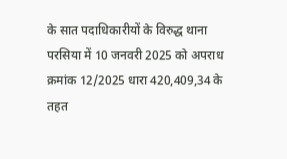के सात पदाधिकारीयों के विरुद्ध थाना परसिया में 10 जनवरी 2025 को अपराध क्रमांक 12/2025 धारा 420,409,34 के तहत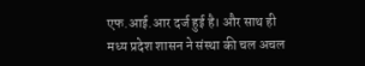एफ.आई.आर दर्ज हुई है। और साथ ही मध्य प्रदेश शासन ने संस्था की चल अचल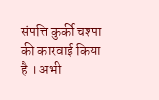संपत्ति कुर्की चश्पा की कारवाई किया है । अभी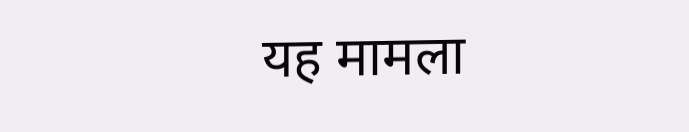यह मामला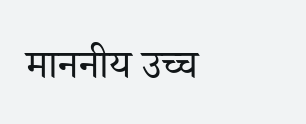माननीय उच्च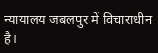न्यायालय जबलपुर में विचाराधीन है।